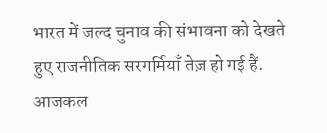भारत में जल्द चुनाव की संभावना को देखते हुए राजनीतिक सरगर्मियाँ तेज़ हो गई हैं.
आजकल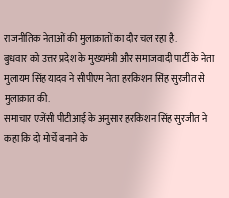राजनीतिक नेताओं की मुलाक़ातों का दौर चल रहा है.
बुधवार को उत्तर प्रदेश के मुख्यमंत्री और समाजवादी पार्टी के नेता मुलायम सिंह यादव ने सीपीएम नेता हरकिशन सिंह सुरजीत से मुलाक़ात की.
समाचार एजेंसी पीटीआई के अनुसार हरकिशन सिंह सुरजीत ने कहा कि दो मोर्चे बनाने के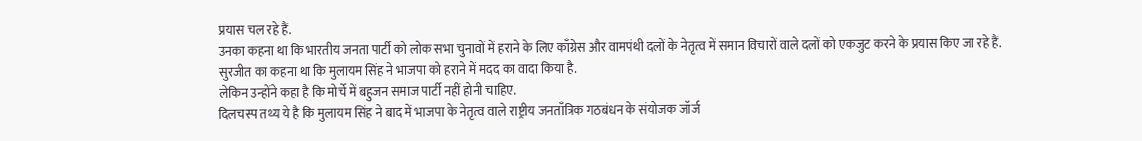प्रयास चल रहे हैं.
उनका कहना था कि भारतीय जनता पार्टी को लोक सभा चुनावों में हराने के लिए काँग्रेस और वामपंथी दलों के नेतृत्व में समान विचारों वाले दलों को एकजुट करने के प्रयास किए जा रहे हैं.
सुरजीत का कहना था कि मुलायम सिंह ने भाजपा को हराने में मदद का वादा किया है.
लेकिन उन्होंने कहा है कि मोर्चे में बहुजन समाज पार्टी नहीं होनी चाहिए.
दिलचस्प तथ्य ये है कि मुलायम सिंह ने बाद में भाजपा के नेतृत्व वाले राष्ट्रीय जनताँत्रिक गठबंधन के संयोजक जॉर्ज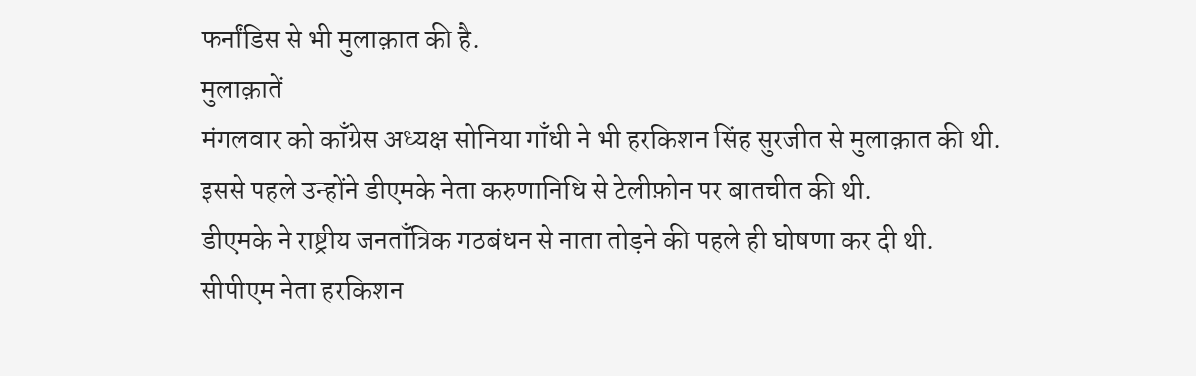फर्नांडिस से भी मुलाक़ात की है.
मुलाक़ातें
मंगलवार को काँग्रेस अध्यक्ष सोनिया गाँधी ने भी हरकिशन सिंह सुरजीत से मुलाक़ात की थी.
इससे पहले उन्होंने डीएमके नेता करुणानिधि से टेलीफ़ोन पर बातचीत की थी.
डीएमके ने राष्ट्रीय जनताँत्रिक गठबंधन से नाता तोड़ने की पहले ही घोषणा कर दी थी.
सीपीएम नेता हरकिशन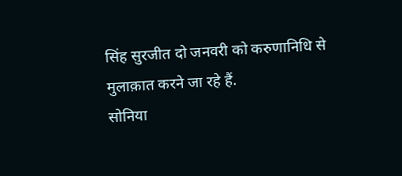सिंह सुरजीत दो जनवरी को करुणानिधि से मुलाक़ात करने जा रहे हैं.
सोनिया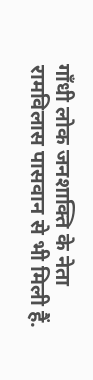गाँधी लोक जनशाक्ति के नेता रामविलास पासवान से भी मिली हैं.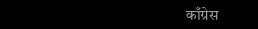काँग्रेस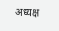अध्यक्ष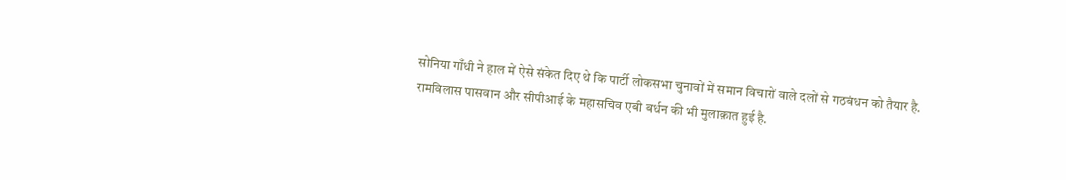सोनिया गाँधी ने हाल में ऐसे संकेत दिए थे कि पार्टी लोकसभा चुनावों में समान विचारों वाले दलों से गठबंधन को तैयार है.
रामविलास पासवान और सीपीआई के महासचिव एबी बर्धन की भी मुलाक़ात हुई है.